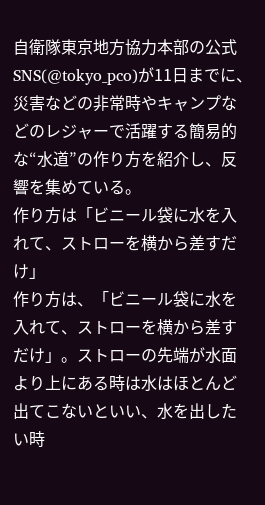自衛隊東京地方協力本部の公式SNS(@tokyo_pco)が11日までに、災害などの非常時やキャンプなどのレジャーで活躍する簡易的な“水道”の作り方を紹介し、反響を集めている。
作り方は「ビニール袋に水を入れて、ストローを横から差すだけ」
作り方は、「ビニール袋に水を入れて、ストローを横から差すだけ」。ストローの先端が水面より上にある時は水はほとんど出てこないといい、水を出したい時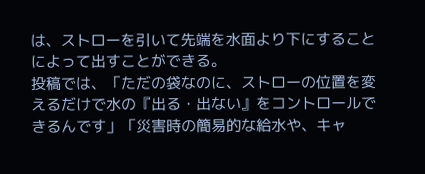は、ストローを引いて先端を水面より下にすることによって出すことができる。
投稿では、「ただの袋なのに、ストローの位置を変えるだけで水の『出る・出ない』をコントロールできるんです」「災害時の簡易的な給水や、キャ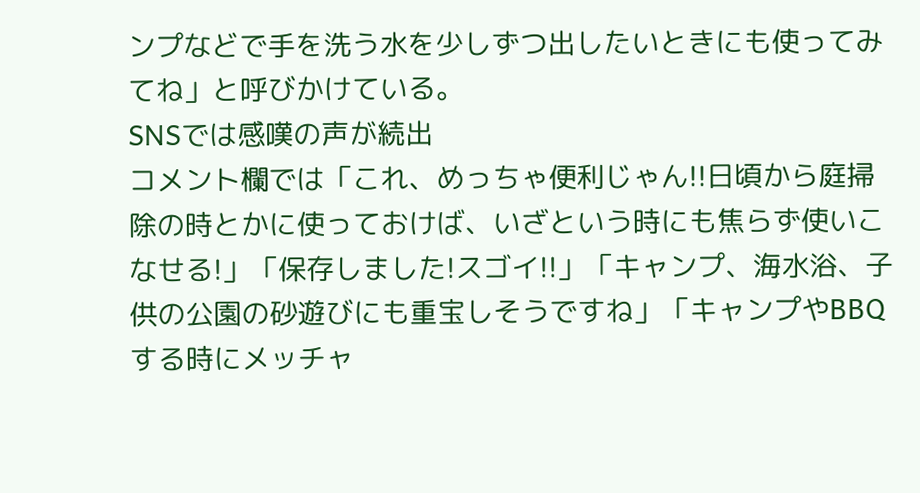ンプなどで手を洗う水を少しずつ出したいときにも使ってみてね」と呼びかけている。
SNSでは感嘆の声が続出
コメント欄では「これ、めっちゃ便利じゃん!!日頃から庭掃除の時とかに使っておけば、いざという時にも焦らず使いこなせる!」「保存しました!スゴイ!!」「キャンプ、海水浴、子供の公園の砂遊びにも重宝しそうですね」「キャンプやBBQする時にメッチャ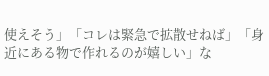使えそう」「コレは緊急で拡散せねば」「身近にある物で作れるのが嬉しい」な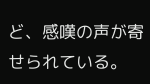ど、感嘆の声が寄せられている。